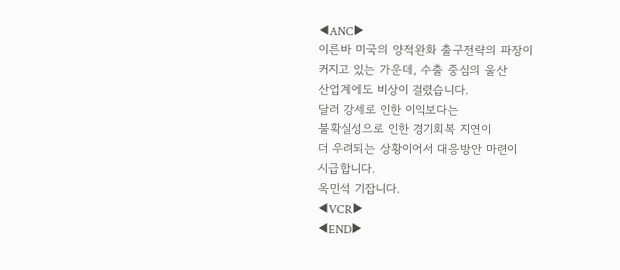◀ANC▶
이른바 미국의 양적완화 출구전략의 파장이
커지고 있는 가운데, 수출 중심의 울산
산업계에도 비상이 걸렸습니다.
달러 강세로 인한 이익보다는
불확실성으로 인한 경기회복 지연이
더 우려되는 상황이어서 대응방안 마련이
시급합니다.
옥민석 기잡니다.
◀VCR▶
◀END▶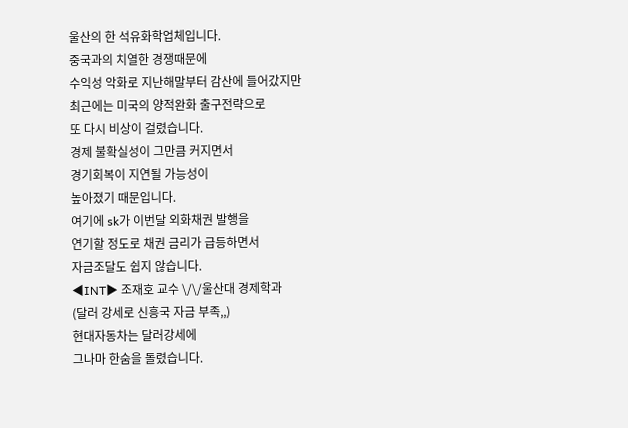울산의 한 석유화학업체입니다.
중국과의 치열한 경쟁때문에
수익성 악화로 지난해말부터 감산에 들어갔지만
최근에는 미국의 양적완화 출구전략으로
또 다시 비상이 걸렸습니다.
경제 불확실성이 그만큼 커지면서
경기회복이 지연될 가능성이
높아졌기 때문입니다.
여기에 sk가 이번달 외화채권 발행을
연기할 정도로 채권 금리가 급등하면서
자금조달도 쉽지 않습니다.
◀INT▶ 조재호 교수 \/\/울산대 경제학과
(달러 강세로 신흥국 자금 부족,,)
현대자동차는 달러강세에
그나마 한숨을 돌렸습니다.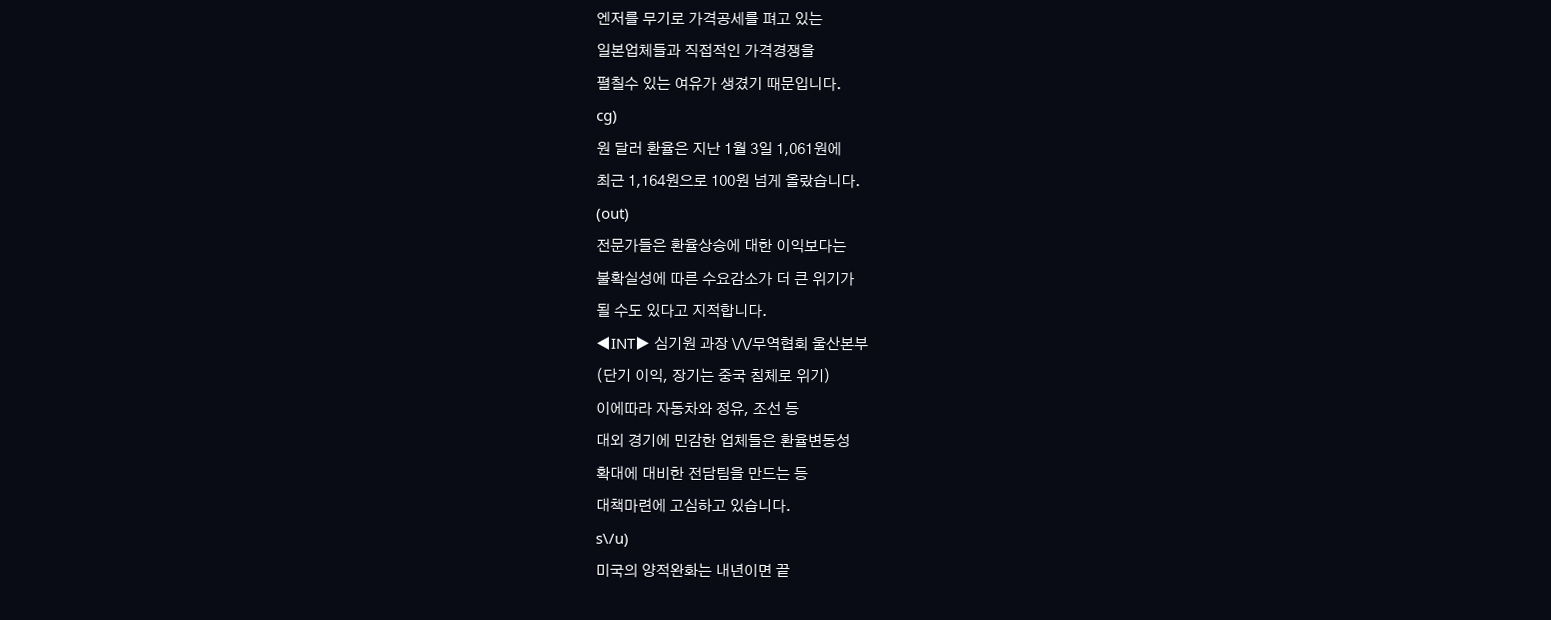엔저를 무기로 가격공세를 펴고 있는
일본업체들과 직접적인 가격경쟁을
펼칠수 있는 여유가 생겼기 때문입니다.
cg)
원 달러 환율은 지난 1월 3일 1,061원에
최근 1,164원으로 100원 넘게 올랐습니다.
(out)
전문가들은 환율상승에 대한 이익보다는
불확실성에 따른 수요감소가 더 큰 위기가
될 수도 있다고 지적합니다.
◀INT▶ 심기원 과장 \/\/무역협회 울산본부
(단기 이익, 장기는 중국 침체로 위기)
이에따라 자동차와 정유, 조선 등
대외 경기에 민감한 업체들은 환율변동성
확대에 대비한 전담팀을 만드는 등
대책마련에 고심하고 있습니다.
s\/u)
미국의 양적완화는 내년이면 끝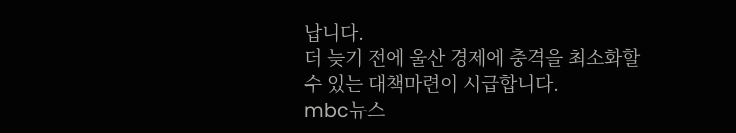납니다.
더 늦기 전에 울산 경제에 충격을 최소화할 수 있는 대책마련이 시급합니다.
mbc뉴스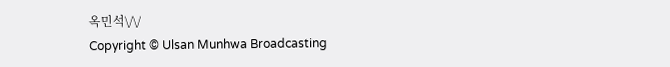옥민석\/\/
Copyright © Ulsan Munhwa Broadcasting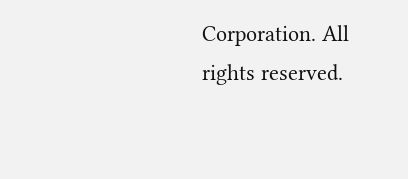Corporation. All rights reserved.